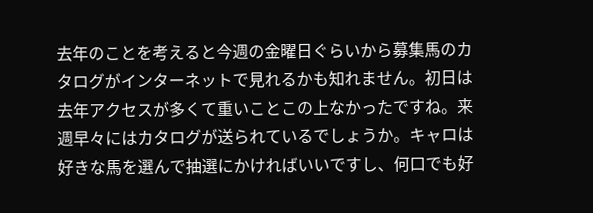去年のことを考えると今週の金曜日ぐらいから募集馬のカタログがインターネットで見れるかも知れません。初日は去年アクセスが多くて重いことこの上なかったですね。来週早々にはカタログが送られているでしょうか。キャロは好きな馬を選んで抽選にかければいいですし、何口でも好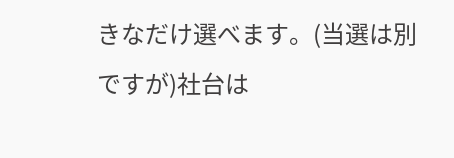きなだけ選べます。(当選は別ですが)社台は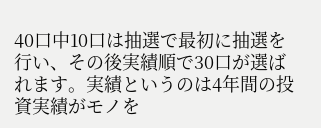40口中10口は抽選で最初に抽選を行い、その後実績順で30口が選ばれます。実績というのは4年間の投資実績がモノを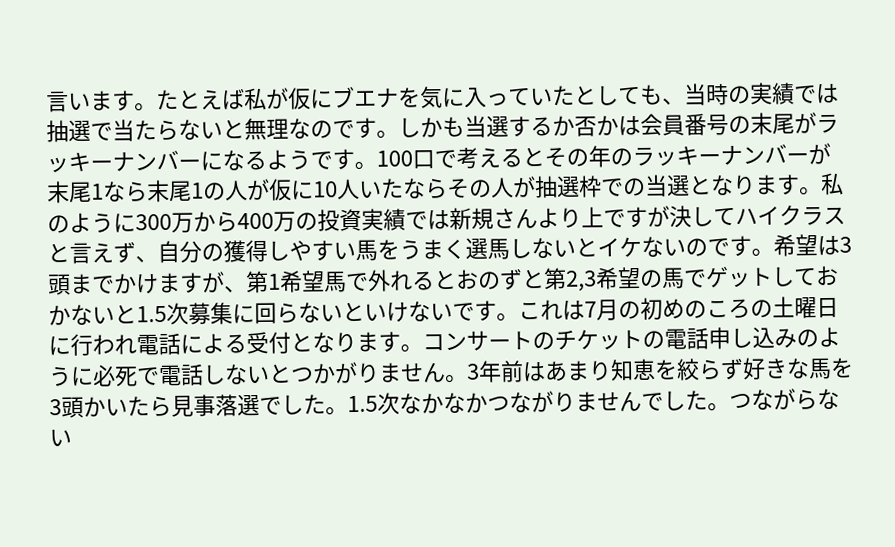言います。たとえば私が仮にブエナを気に入っていたとしても、当時の実績では抽選で当たらないと無理なのです。しかも当選するか否かは会員番号の末尾がラッキーナンバーになるようです。100口で考えるとその年のラッキーナンバーが末尾1なら末尾1の人が仮に10人いたならその人が抽選枠での当選となります。私のように300万から400万の投資実績では新規さんより上ですが決してハイクラスと言えず、自分の獲得しやすい馬をうまく選馬しないとイケないのです。希望は3頭までかけますが、第1希望馬で外れるとおのずと第2,3希望の馬でゲットしておかないと1.5次募集に回らないといけないです。これは7月の初めのころの土曜日に行われ電話による受付となります。コンサートのチケットの電話申し込みのように必死で電話しないとつかがりません。3年前はあまり知恵を絞らず好きな馬を3頭かいたら見事落選でした。1.5次なかなかつながりませんでした。つながらない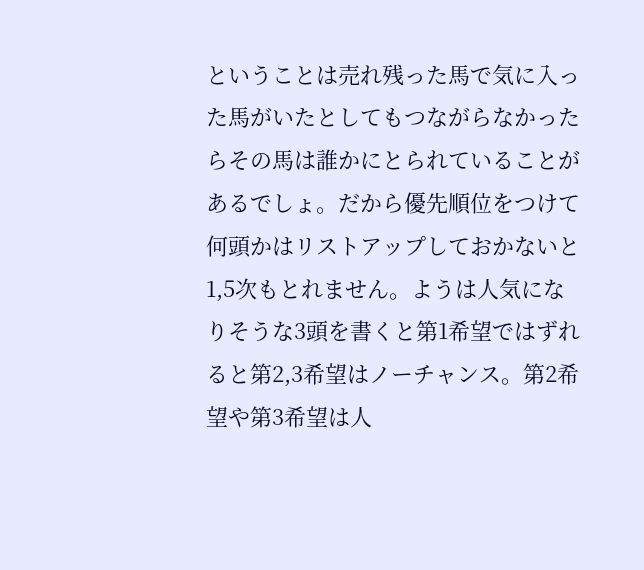ということは売れ残った馬で気に入った馬がいたとしてもつながらなかったらその馬は誰かにとられていることがあるでしょ。だから優先順位をつけて何頭かはリストアップしておかないと1,5次もとれません。ようは人気になりそうな3頭を書くと第1希望ではずれると第2,3希望はノーチャンス。第2希望や第3希望は人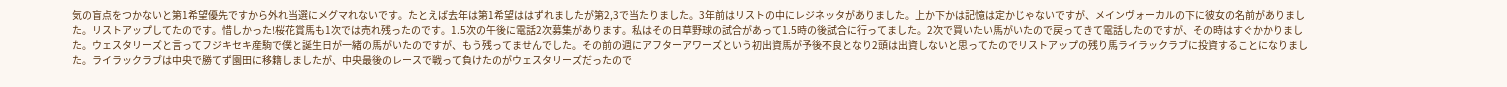気の盲点をつかないと第1希望優先ですから外れ当選にメグマれないです。たとえば去年は第1希望ははずれましたが第2,3で当たりました。3年前はリストの中にレジネッタがありました。上か下かは記憶は定かじゃないですが、メインヴォーカルの下に彼女の名前がありました。リストアップしてたのです。惜しかった!桜花賞馬も1次では売れ残ったのです。1.5次の午後に電話2次募集があります。私はその日草野球の試合があって1.5時の後試合に行ってました。2次で買いたい馬がいたので戻ってきて電話したのですが、その時はすぐかかりました。ウェスタリーズと言ってフジキセキ産駒で僕と誕生日が一緒の馬がいたのですが、もう残ってませんでした。その前の週にアフターアワーズという初出資馬が予後不良となり2頭は出資しないと思ってたのでリストアップの残り馬ライラックラブに投資することになりました。ライラックラブは中央で勝てず園田に移籍しましたが、中央最後のレースで戦って負けたのがウェスタリーズだったので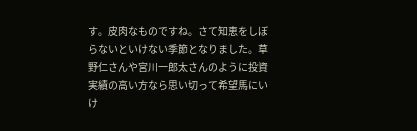す。皮肉なものですね。さて知恵をしぼらないといけない季節となりました。草野仁さんや宮川一郎太さんのように投資実績の高い方なら思い切って希望馬にいけ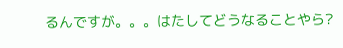るんですが。。。はたしてどうなることやら?